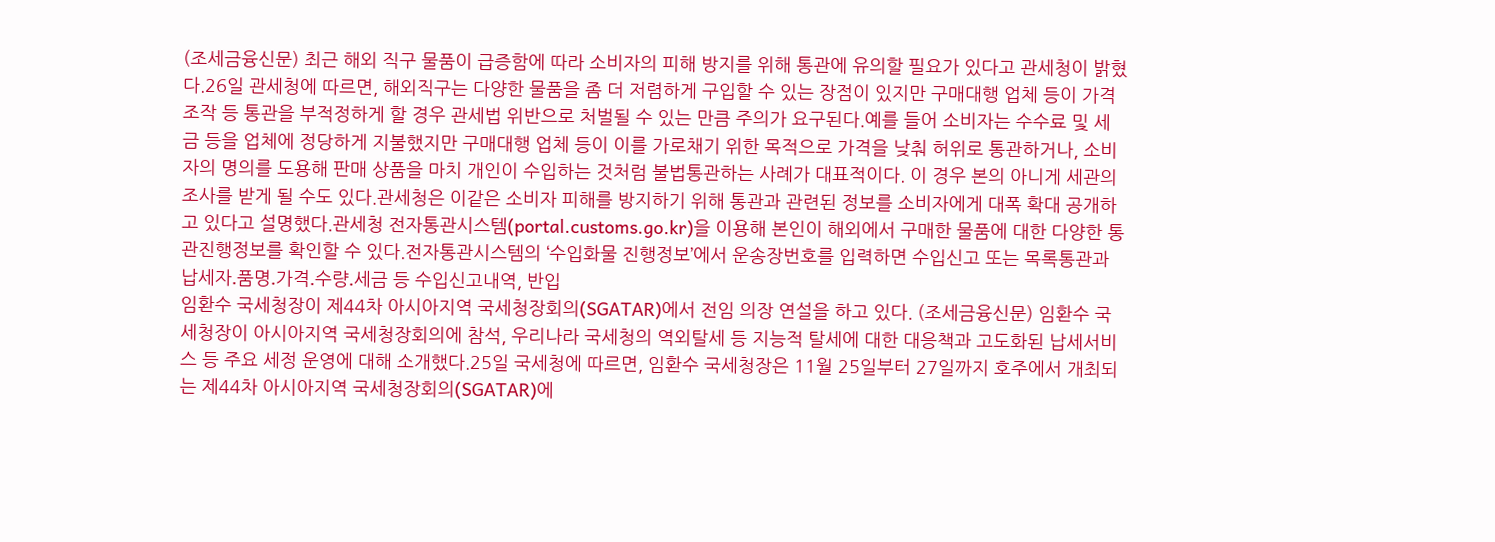(조세금융신문) 최근 해외 직구 물품이 급증함에 따라 소비자의 피해 방지를 위해 통관에 유의할 필요가 있다고 관세청이 밝혔다.26일 관세청에 따르면, 해외직구는 다양한 물품을 좀 더 저렴하게 구입할 수 있는 장점이 있지만 구매대행 업체 등이 가격 조작 등 통관을 부적정하게 할 경우 관세법 위반으로 처벌될 수 있는 만큼 주의가 요구된다.예를 들어 소비자는 수수료 및 세금 등을 업체에 정당하게 지불했지만 구매대행 업체 등이 이를 가로채기 위한 목적으로 가격을 낮춰 허위로 통관하거나, 소비자의 명의를 도용해 판매 상품을 마치 개인이 수입하는 것처럼 불법통관하는 사례가 대표적이다. 이 경우 본의 아니게 세관의 조사를 받게 될 수도 있다.관세청은 이같은 소비자 피해를 방지하기 위해 통관과 관련된 정보를 소비자에게 대폭 확대 공개하고 있다고 설명했다.관세청 전자통관시스템(portal.customs.go.kr)을 이용해 본인이 해외에서 구매한 물품에 대한 다양한 통관진행정보를 확인할 수 있다.전자통관시스템의 ‘수입화물 진행정보’에서 운송장번호를 입력하면 수입신고 또는 목록통관과 납세자․품명․가격․수량․세금 등 수입신고내역, 반입
임환수 국세청장이 제44차 아시아지역 국세청장회의(SGATAR)에서 전임 의장 연설을 하고 있다. (조세금융신문) 임환수 국세청장이 아시아지역 국세청장회의에 참석, 우리나라 국세청의 역외탈세 등 지능적 탈세에 대한 대응책과 고도화된 납세서비스 등 주요 세정 운영에 대해 소개했다.25일 국세청에 따르면, 임환수 국세청장은 11월 25일부터 27일까지 호주에서 개최되는 제44차 아시아지역 국세청장회의(SGATAR)에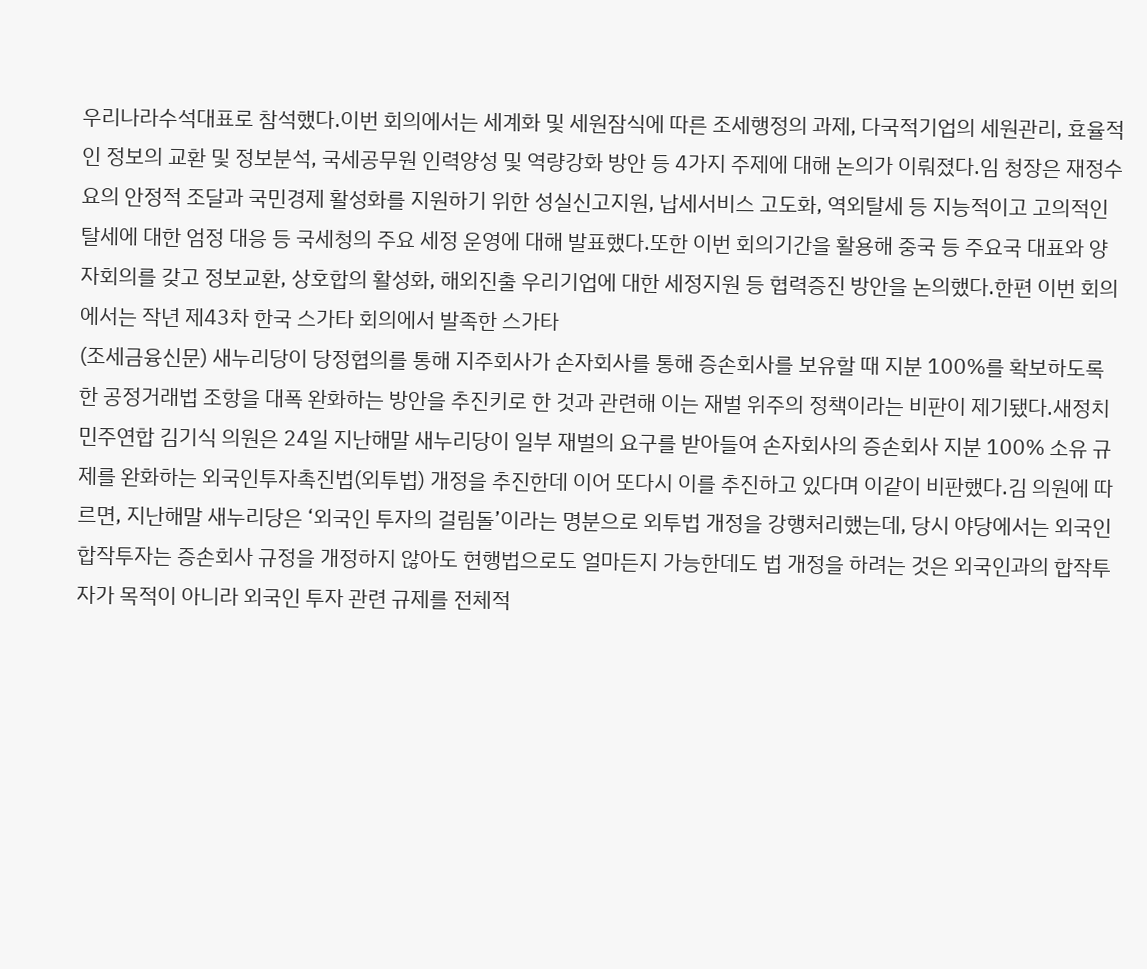우리나라수석대표로 참석했다.이번 회의에서는 세계화 및 세원잠식에 따른 조세행정의 과제, 다국적기업의 세원관리, 효율적인 정보의 교환 및 정보분석, 국세공무원 인력양성 및 역량강화 방안 등 4가지 주제에 대해 논의가 이뤄졌다.임 청장은 재정수요의 안정적 조달과 국민경제 활성화를 지원하기 위한 성실신고지원, 납세서비스 고도화, 역외탈세 등 지능적이고 고의적인 탈세에 대한 엄정 대응 등 국세청의 주요 세정 운영에 대해 발표했다.또한 이번 회의기간을 활용해 중국 등 주요국 대표와 양자회의를 갖고 정보교환, 상호합의 활성화, 해외진출 우리기업에 대한 세정지원 등 협력증진 방안을 논의했다.한편 이번 회의에서는 작년 제43차 한국 스가타 회의에서 발족한 스가타
(조세금융신문) 새누리당이 당정협의를 통해 지주회사가 손자회사를 통해 증손회사를 보유할 때 지분 100%를 확보하도록 한 공정거래법 조항을 대폭 완화하는 방안을 추진키로 한 것과 관련해 이는 재벌 위주의 정책이라는 비판이 제기됐다.새정치민주연합 김기식 의원은 24일 지난해말 새누리당이 일부 재벌의 요구를 받아들여 손자회사의 증손회사 지분 100% 소유 규제를 완화하는 외국인투자촉진법(외투법) 개정을 추진한데 이어 또다시 이를 추진하고 있다며 이같이 비판했다.김 의원에 따르면, 지난해말 새누리당은 ‘외국인 투자의 걸림돌’이라는 명분으로 외투법 개정을 강행처리했는데, 당시 야당에서는 외국인 합작투자는 증손회사 규정을 개정하지 않아도 현행법으로도 얼마든지 가능한데도 법 개정을 하려는 것은 외국인과의 합작투자가 목적이 아니라 외국인 투자 관련 규제를 전체적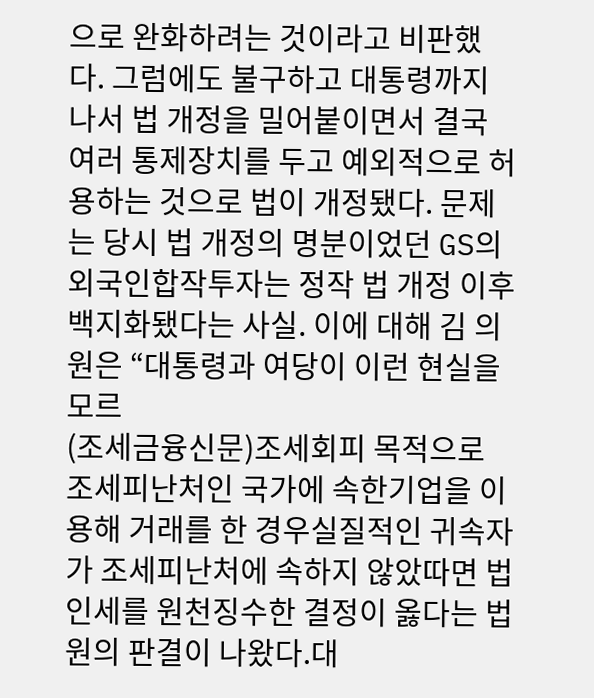으로 완화하려는 것이라고 비판했다. 그럼에도 불구하고 대통령까지 나서 법 개정을 밀어붙이면서 결국 여러 통제장치를 두고 예외적으로 허용하는 것으로 법이 개정됐다. 문제는 당시 법 개정의 명분이었던 GS의 외국인합작투자는 정작 법 개정 이후 백지화됐다는 사실. 이에 대해 김 의원은 “대통령과 여당이 이런 현실을 모르
(조세금융신문)조세회피 목적으로 조세피난처인 국가에 속한기업을 이용해 거래를 한 경우실질적인 귀속자가 조세피난처에 속하지 않았따면 법인세를 원천징수한 결정이 옳다는 법원의 판결이 나왔다.대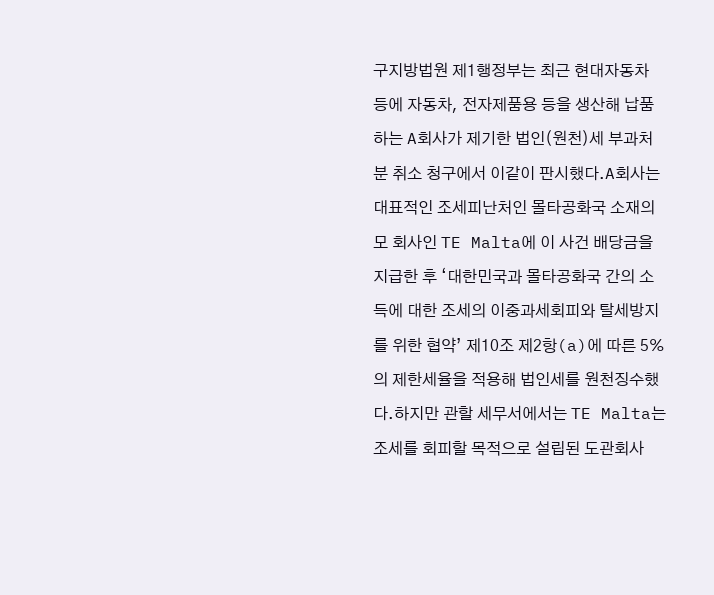구지방법원 제1행정부는 최근 현대자동차 등에 자동차, 전자제품용 등을 생산해 납품하는 A회사가 제기한 법인(원천)세 부과처분 취소 청구에서 이같이 판시했다.A회사는대표적인 조세피난처인 몰타공화국 소재의 모 회사인 TE Malta에 이 사건 배당금을 지급한 후 ‘대한민국과 몰타공화국 간의 소득에 대한 조세의 이중과세회피와 탈세방지를 위한 협약’ 제10조 제2항(a)에 따른 5%의 제한세율을 적용해 법인세를 원천징수했다.하지만 관할 세무서에서는 TE Malta는 조세를 회피할 목적으로 설립된 도관회사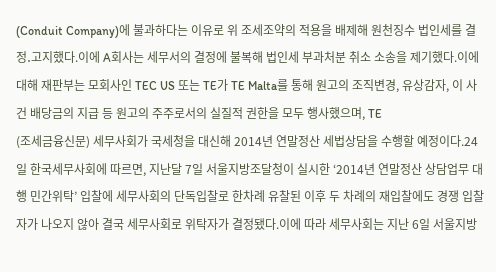(Conduit Company)에 불과하다는 이유로 위 조세조약의 적용을 배제해 원천징수 법인세를 결정․고지했다.이에 A회사는 세무서의 결정에 불복해 법인세 부과처분 취소 소송을 제기했다.이에 대해 재판부는 모회사인 TEC US 또는 TE가 TE Malta를 통해 원고의 조직변경, 유상감자, 이 사건 배당금의 지급 등 원고의 주주로서의 실질적 권한을 모두 행사했으며, TE
(조세금융신문) 세무사회가 국세청을 대신해 2014년 연말정산 세법상담을 수행할 예정이다.24일 한국세무사회에 따르면, 지난달 7일 서울지방조달청이 실시한 ‘2014년 연말정산 상담업무 대행 민간위탁’ 입찰에 세무사회의 단독입찰로 한차례 유찰된 이후 두 차례의 재입찰에도 경쟁 입찰자가 나오지 않아 결국 세무사회로 위탁자가 결정됐다.이에 따라 세무사회는 지난 6일 서울지방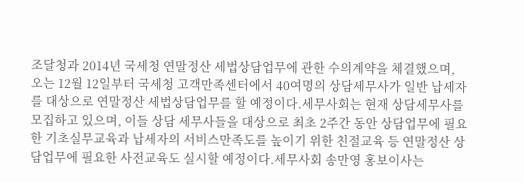조달청과 2014년 국세청 연말정산 세법상담업무에 관한 수의계약을 체결했으며, 오는 12월 12일부터 국세청 고객만족센터에서 40여명의 상담세무사가 일반 납세자를 대상으로 연말정산 세법상담업무를 할 예정이다.세무사회는 현재 상담세무사를 모집하고 있으며, 이들 상담 세무사들을 대상으로 최초 2주간 동안 상담업무에 필요한 기초실무교육과 납세자의 서비스만족도를 높이기 위한 친절교육 등 연말정산 상담업무에 필요한 사전교육도 실시할 예정이다.세무사회 송만영 홍보이사는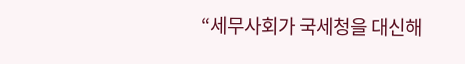“세무사회가 국세청을 대신해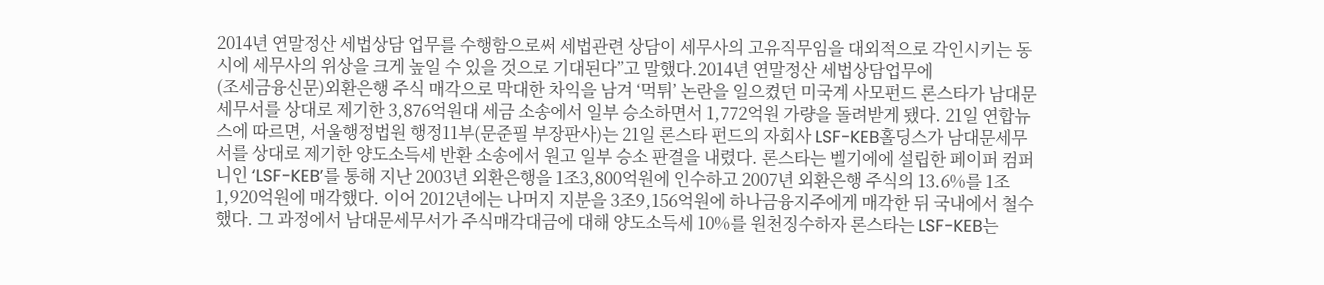2014년 연말정산 세법상담 업무를 수행함으로써 세법관련 상담이 세무사의 고유직무임을 대외적으로 각인시키는 동시에 세무사의 위상을 크게 높일 수 있을 것으로 기대된다”고 말했다.2014년 연말정산 세법상담업무에
(조세금융신문)외환은행 주식 매각으로 막대한 차익을 남겨 ‘먹튀’ 논란을 일으켰던 미국계 사모펀드 론스타가 남대문세무서를 상대로 제기한 3,876억원대 세금 소송에서 일부 승소하면서 1,772억원 가량을 돌려받게 됐다. 21일 연합뉴스에 따르면, 서울행정법원 행정11부(문준필 부장판사)는 21일 론스타 펀드의 자회사 LSF-KEB홀딩스가 남대문세무서를 상대로 제기한 양도소득세 반환 소송에서 원고 일부 승소 판결을 내렸다. 론스타는 벨기에에 설립한 페이퍼 컴퍼니인 ‘LSF-KEB’를 통해 지난 2003년 외환은행을 1조3,800억원에 인수하고 2007년 외환은행 주식의 13.6%를 1조1,920억원에 매각했다. 이어 2012년에는 나머지 지분을 3조9,156억원에 하나금융지주에게 매각한 뒤 국내에서 철수했다. 그 과정에서 남대문세무서가 주식매각대금에 대해 양도소득세 10%를 원천징수하자 론스타는 LSF-KEB는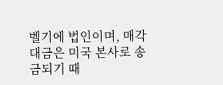벨기에 법인이며, 매각 대금은 미국 본사로 송금되기 때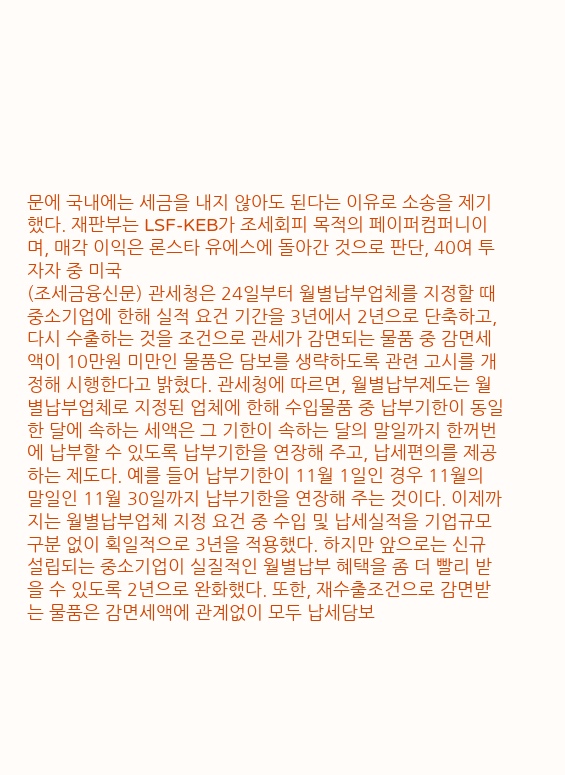문에 국내에는 세금을 내지 않아도 된다는 이유로 소송을 제기했다. 재판부는 LSF-KEB가 조세회피 목적의 페이퍼컴퍼니이며, 매각 이익은 론스타 유에스에 돌아간 것으로 판단, 40여 투자자 중 미국
(조세금융신문) 관세청은 24일부터 월별납부업체를 지정할 때 중소기업에 한해 실적 요건 기간을 3년에서 2년으로 단축하고, 다시 수출하는 것을 조건으로 관세가 감면되는 물품 중 감면세액이 10만원 미만인 물품은 담보를 생략하도록 관련 고시를 개정해 시행한다고 밝혔다. 관세청에 따르면, 월별납부제도는 월별납부업체로 지정된 업체에 한해 수입물품 중 납부기한이 동일한 달에 속하는 세액은 그 기한이 속하는 달의 말일까지 한꺼번에 납부할 수 있도록 납부기한을 연장해 주고, 납세편의를 제공하는 제도다. 예를 들어 납부기한이 11월 1일인 경우 11월의 말일인 11월 30일까지 납부기한을 연장해 주는 것이다. 이제까지는 월별납부업체 지정 요건 중 수입 및 납세실적을 기업규모 구분 없이 획일적으로 3년을 적용했다. 하지만 앞으로는 신규 설립되는 중소기업이 실질적인 월별납부 혜택을 좀 더 빨리 받을 수 있도록 2년으로 완화했다. 또한, 재수출조건으로 감면받는 물품은 감면세액에 관계없이 모두 납세담보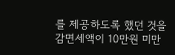를 제공하도록 했던 것을 감면세액이 10만원 미만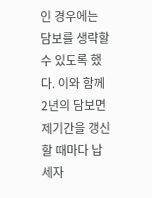인 경우에는 담보를 생략할 수 있도록 했다. 이와 함께 2년의 담보면제기간을 갱신할 때마다 납세자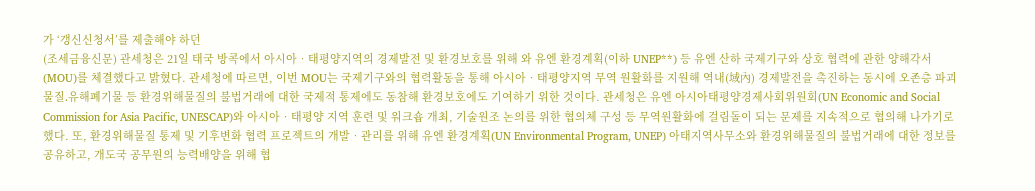가 ‘갱신신청서’를 제출해야 하던
(조세금융신문) 관세청은 21일 태국 방콕에서 아시아‧태평양지역의 경제발전 및 환경보호를 위해 와 유엔 환경계획(이하 UNEP**) 등 유엔 산하 국제기구와 상호 협력에 관한 양해각서(MOU)를 체결했다고 밝혔다. 관세청에 따르면, 이번 MOU는 국제기구와의 협력활동을 통해 아시아‧태평양지역 무역 원활화를 지원해 역내(域內) 경제발전을 촉진하는 동시에 오존층 파괴물질․유해폐기물 등 환경위해물질의 불법거래에 대한 국제적 통제에도 동참해 환경보호에도 기여하기 위한 것이다. 관세청은 유엔 아시아태평양경제사회위원회(UN Economic and Social Commission for Asia Pacific, UNESCAP)와 아시아‧태평양 지역 훈련 및 워크숍 개최, 기술원조 논의를 위한 협의체 구성 등 무역원활화에 걸림돌이 되는 문제를 지속적으로 협의해 나가기로 했다. 또, 환경위해물질 통제 및 기후변화 협력 프로젝트의 개발‧관리를 위해 유엔 환경계획(UN Environmental Program, UNEP) 아태지역사무소와 환경위해물질의 불법거래에 대한 정보를 공유하고, 개도국 공무원의 능력배양을 위해 협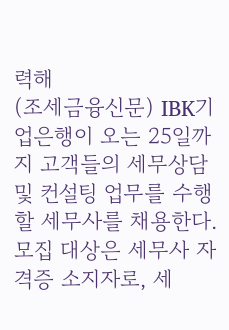력해
(조세금융신문) IBK기업은행이 오는 25일까지 고객들의 세무상담 및 컨설팅 업무를 수행할 세무사를 채용한다.모집 대상은 세무사 자격증 소지자로, 세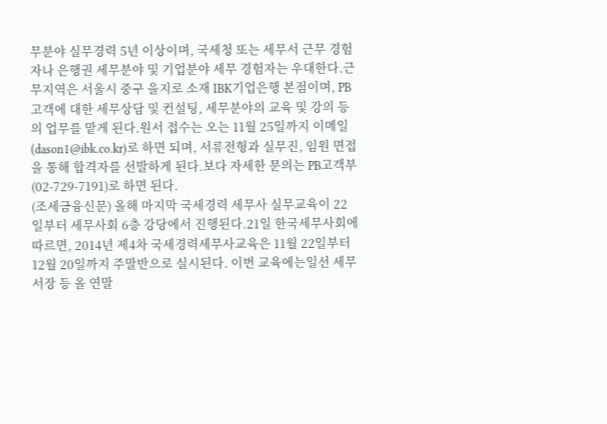무분야 실무경력 5년 이상이며, 국세청 또는 세무서 근무 경험자나 은행권 세무분야 및 기업분야 세무 경험자는 우대한다.근무지역은 서울시 중구 을지로 소재 IBK기업은행 본점이며, PB고객에 대한 세무상담 및 컨설팅, 세무분야의 교육 및 강의 등의 업무를 맡게 된다.원서 접수는 오는 11월 25일까지 이메일(dason1@ibk.co.kr)로 하면 되며, 서류전형과 실무진, 임원 면접을 통해 합격자를 선발하게 된다.보다 자세한 문의는 PB고객부(02-729-7191)로 하면 된다.
(조세금융신문) 올해 마지막 국세경력 세무사 실무교육이 22일부터 세무사회 6층 강당에서 진행된다.21일 한국세무사회에 따르면, 2014년 제4차 국세경력세무사교육은 11월 22일부터 12월 20일까지 주말반으로 실시된다. 이번 교육에는일선 세무서장 등 올 연말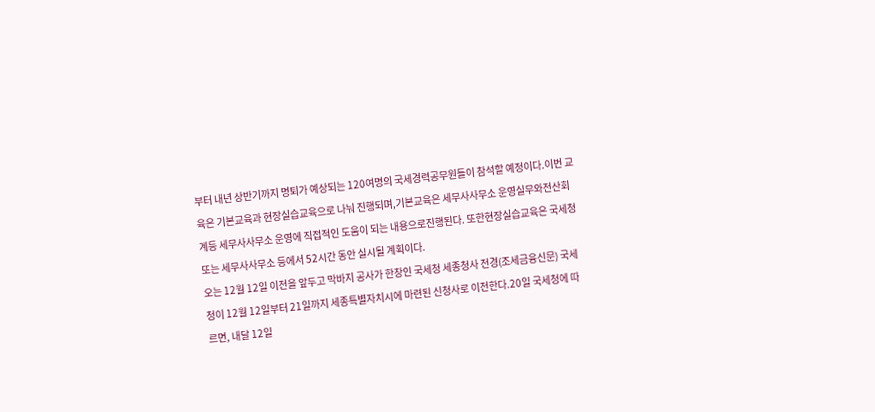부터 내년 상반기까지 명퇴가 예상되는 120여명의 국세경력공무원들이 참석할 예정이다.이번 교육은 기본교육과 현장실습교육으로 나눠 진행되며,기본교육은 세무사사무소 운영실무와전산회계등 세무사사무소 운영에 직접적인 도움이 되는 내용으로진행된다. 또한현장실습교육은 국세청 또는 세무사사무소 등에서 52시간 동안 실시될 계획이다.
오는 12월 12일 이전을 앞두고 막바지 공사가 한창인 국세청 세종청사 전경(조세금융신문) 국세청이 12월 12일부터 21일까지 세종특별자치시에 마련된 신청사로 이전한다.20일 국세청에 따르면, 내달 12일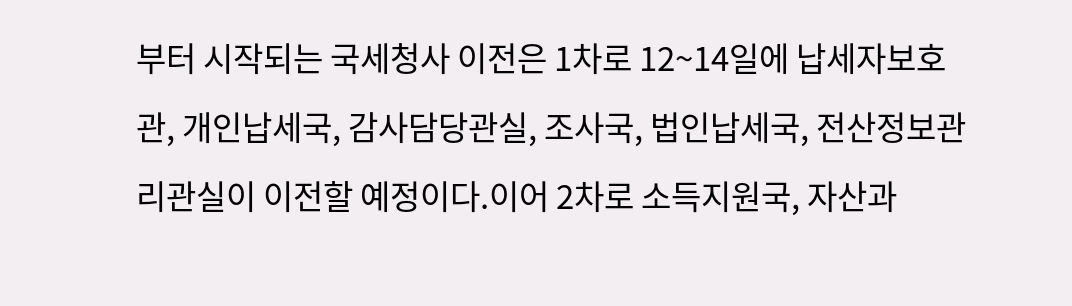부터 시작되는 국세청사 이전은 1차로 12~14일에 납세자보호관, 개인납세국, 감사담당관실, 조사국, 법인납세국, 전산정보관리관실이 이전할 예정이다.이어 2차로 소득지원국, 자산과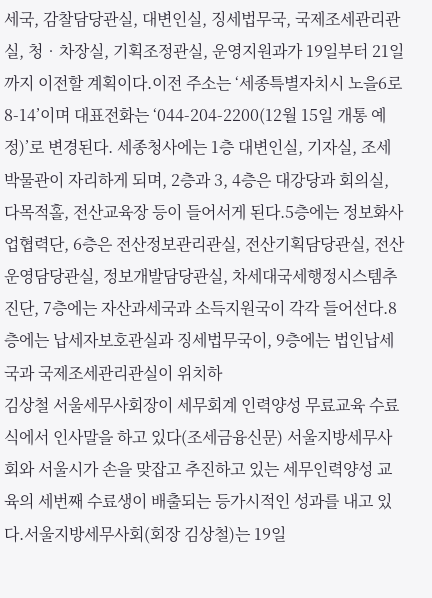세국, 감찰담당관실, 대변인실, 징세법무국, 국제조세관리관실, 청‧차장실, 기획조정관실, 운영지원과가 19일부터 21일까지 이전할 계획이다.이전 주소는 ‘세종특별자치시 노을6로 8-14’이며 대표전화는 ‘044-204-2200(12월 15일 개통 예정)’로 변경된다. 세종청사에는 1층 대변인실, 기자실, 조세박물관이 자리하게 되며, 2층과 3, 4층은 대강당과 회의실, 다목적홀, 전산교육장 등이 들어서게 된다.5층에는 정보화사업협력단, 6층은 전산정보관리관실, 전산기획담당관실, 전산운영담당관실, 정보개발담당관실, 차세대국세행정시스템추진단, 7층에는 자산과세국과 소득지원국이 각각 들어선다.8층에는 납세자보호관실과 징세법무국이, 9층에는 법인납세국과 국제조세관리관실이 위치하
김상철 서울세무사회장이 세무회계 인력양성 무료교육 수료식에서 인사말을 하고 있다(조세금융신문) 서울지방세무사회와 서울시가 손을 맞잡고 추진하고 있는 세무인력양성 교육의 세번째 수료생이 배출되는 등가시적인 성과를 내고 있다.서울지방세무사회(회장 김상철)는 19일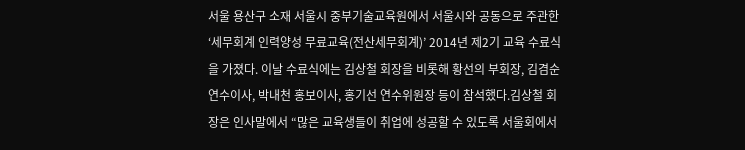서울 용산구 소재 서울시 중부기술교육원에서 서울시와 공동으로 주관한 ‘세무회계 인력양성 무료교육(전산세무회계)’ 2014년 제2기 교육 수료식을 가졌다. 이날 수료식에는 김상철 회장을 비롯해 황선의 부회장, 김겸순 연수이사, 박내천 홍보이사, 홍기선 연수위원장 등이 참석했다.김상철 회장은 인사말에서 “많은 교육생들이 취업에 성공할 수 있도록 서울회에서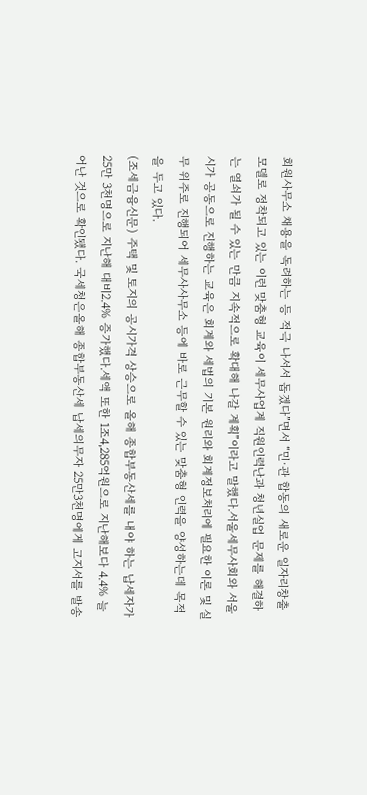회원사무소 채용을 독려하는 등 적극 나서서 돕겠다”면서 “민·관 합동의 새로운 일자리창출 모델로 정착되고 있는 이런 맞춤형 교육이 세무사업계 직원인력난과 청년실업 문제를 해결하는 열쇠가 될 수 있는 만큼 지속적으로 확대해 나갈 계획”이라고 말했다.서울세무사회와 서울시가 공동으로 진행하는 교육은 회계와 세법의 기본 원리와 회계정보처리에 필요한 이론 및 실무 위주로 진행되어 세무사사무소 등에 바로 근무할 수 있는 맞춤형 인력을 양성하는데 목적을 두고 있다.
(조세금융신문) 주택 및 토지의 공시가격 상승으로 올해 종합부동산세를 내야 하는 납세자가25만 3천명으로 지난해 대비2.4% 증가했다.세액 또한 1조4,285억원으로 지난해보다 4.4% 늘어난 것으로 확인됐다. 국세청은올해 종합부동산세 납세의무자 25만3천명에게 고지서를 발송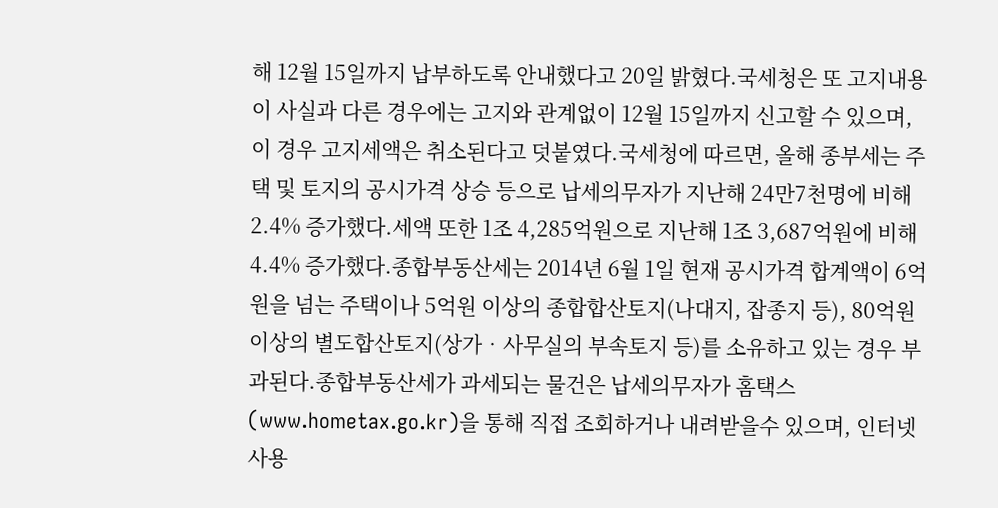해 12월 15일까지 납부하도록 안내했다고 20일 밝혔다.국세청은 또 고지내용이 사실과 다른 경우에는 고지와 관계없이 12월 15일까지 신고할 수 있으며, 이 경우 고지세액은 취소된다고 덧붙였다.국세청에 따르면, 올해 종부세는 주택 및 토지의 공시가격 상승 등으로 납세의무자가 지난해 24만7천명에 비해 2.4% 증가했다.세액 또한 1조 4,285억원으로 지난해 1조 3,687억원에 비해 4.4% 증가했다.종합부동산세는 2014년 6월 1일 현재 공시가격 합계액이 6억원을 넘는 주택이나 5억원 이상의 종합합산토지(나대지, 잡종지 등), 80억원 이상의 별도합산토지(상가‧사무실의 부속토지 등)를 소유하고 있는 경우 부과된다.종합부동산세가 과세되는 물건은 납세의무자가 홈택스(www.hometax.go.kr)을 통해 직접 조회하거나 내려받을수 있으며, 인터넷 사용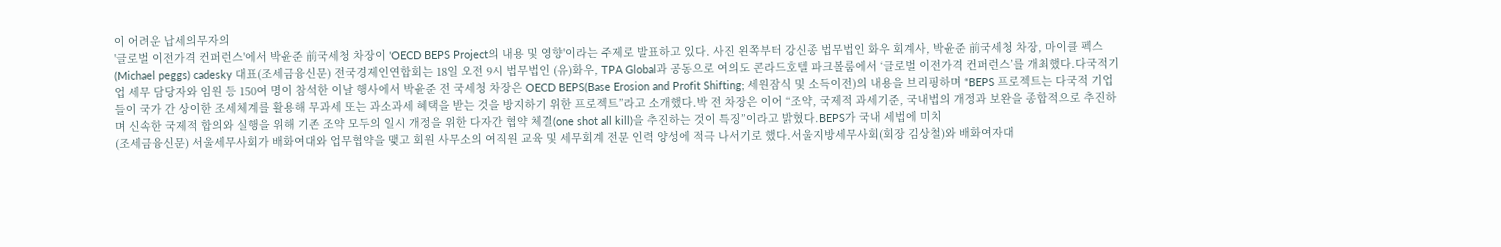이 어려운 납세의무자의
'글로벌 이전가격 컨퍼런스'에서 박윤준 前국세청 차장이 'OECD BEPS Project의 내용 및 영향'이라는 주제로 발표하고 있다. 사진 왼쪽부터 강신종 법무법인 화우 회계사, 박윤준 前국세청 차장, 마이클 펙스(Michael peggs) cadesky 대표(조세금융신문) 전국경제인연합회는 18일 오전 9시 법무법인 (유)화우, TPA Global과 공동으로 여의도 콘라드호텔 파크볼룸에서 ‘글로벌 이전가격 컨퍼런스’를 개최했다.다국적기업 세무 담당자와 임원 등 150여 명이 참석한 이날 행사에서 박윤준 전 국세청 차장은 OECD BEPS(Base Erosion and Profit Shifting; 세원잠식 및 소득이전)의 내용을 브리핑하며 “BEPS 프로젝트는 다국적 기업들이 국가 간 상이한 조세체계를 활용해 무과세 또는 과소과세 혜택을 받는 것을 방지하기 위한 프로젝트”라고 소개했다.박 전 차장은 이어 “조약, 국제적 과세기준, 국내법의 개정과 보완을 종합적으로 추진하며 신속한 국제적 합의와 실행을 위해 기존 조약 모두의 일시 개정을 위한 다자간 협약 체결(one shot all kill)을 추진하는 것이 특징”이라고 밝혔다.BEPS가 국내 세법에 미치
(조세금융신문) 서울세무사회가 배화여대와 업무협약을 맺고 회원 사무소의 여직원 교육 및 세무회계 전문 인력 양성에 적극 나서기로 했다.서울지방세무사회(회장 김상철)와 배화여자대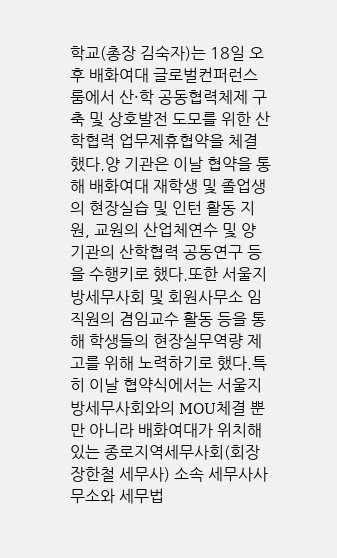학교(총장 김숙자)는 18일 오후 배화여대 글로벌컨퍼런스룸에서 산·학 공동협력체제 구축 및 상호발전 도모를 위한 산학협력 업무제휴협약을 체결했다.양 기관은 이날 협약을 통해 배화여대 재학생 및 졸업생의 현장실습 및 인턴 활동 지원, 교원의 산업체연수 및 양 기관의 산학협력 공동연구 등을 수행키로 했다.또한 서울지방세무사회 및 회원사무소 임직원의 겸임교수 활동 등을 통해 학생들의 현장실무역량 제고를 위해 노력하기로 했다.특히 이날 협약식에서는 서울지방세무사회와의 MOU체결 뿐만 아니라 배화여대가 위치해 있는 종로지역세무사회(회장 장한철 세무사) 소속 세무사사무소와 세무법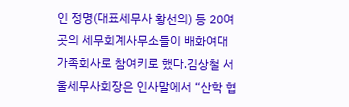인 정명(대표세무사 황선의) 등 20여곳의 세무회계사무소들이 배화여대 가족회사로 참여키로 했다.김상철 서울세무사회장은 인사말에서 “산학 협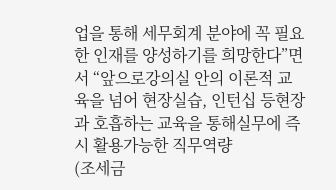업을 통해 세무회계 분야에 꼭 필요한 인재를 양성하기를 희망한다”면서 “앞으로강의실 안의 이론적 교육을 넘어 현장실습, 인턴십 등현장과 호흡하는 교육을 통해실무에 즉시 활용가능한 직무역량
(조세금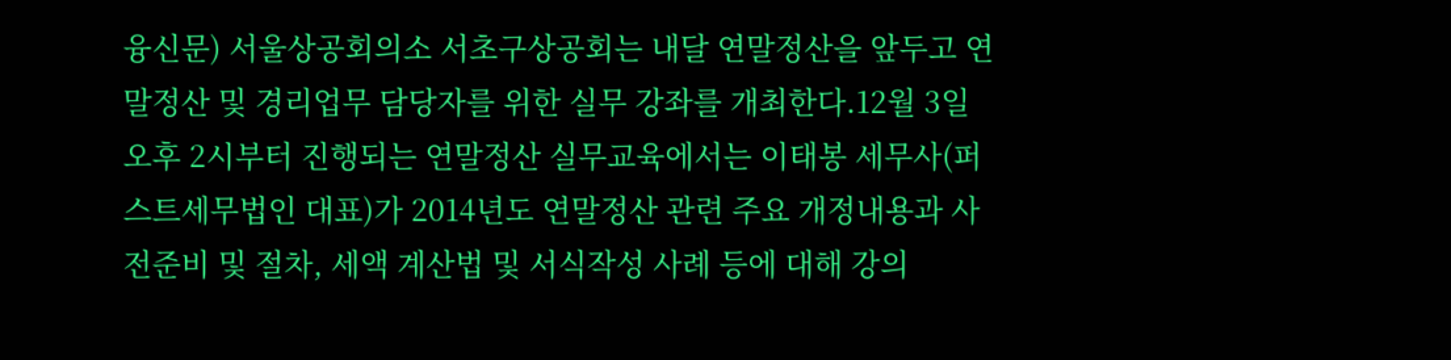융신문) 서울상공회의소 서초구상공회는 내달 연말정산을 앞두고 연말정산 및 경리업무 담당자를 위한 실무 강좌를 개최한다.12월 3일 오후 2시부터 진행되는 연말정산 실무교육에서는 이태봉 세무사(퍼스트세무법인 대표)가 2014년도 연말정산 관련 주요 개정내용과 사전준비 및 절차, 세액 계산법 및 서식작성 사례 등에 대해 강의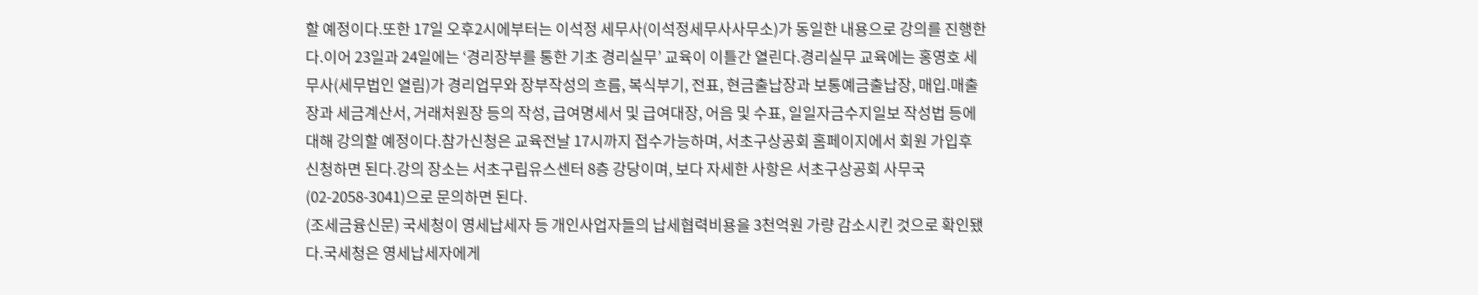할 예정이다.또한 17일 오후2시에부터는 이석정 세무사(이석정세무사사무소)가 동일한 내용으로 강의를 진행한다.이어 23일과 24일에는 ‘경리장부를 통한 기초 경리실무’ 교육이 이틀간 열린다.경리실무 교육에는 홍영호 세무사(세무법인 열림)가 경리업무와 장부작성의 흐름, 복식부기, 전표, 현금출납장과 보통예금출납장, 매입.매출장과 세금계산서, 거래처원장 등의 작성, 급여명세서 및 급여대장, 어음 및 수표, 일일자금수지일보 작성법 등에 대해 강의할 예정이다.참가신청은 교육전날 17시까지 접수가능하며, 서초구상공회 홈페이지에서 회원 가입후 신청하면 된다.강의 장소는 서초구립유스센터 8층 강당이며, 보다 자세한 사항은 서초구상공회 사무국(02-2058-3041)으로 문의하면 된다.
(조세금융신문) 국세청이 영세납세자 등 개인사업자들의 납세협력비용을 3천억원 가량 감소시킨 것으로 확인됐다.국세청은 영세납세자에게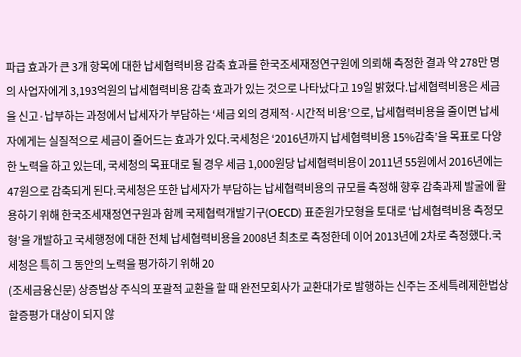파급 효과가 큰 3개 항목에 대한 납세협력비용 감축 효과를 한국조세재정연구원에 의뢰해 측정한 결과 약 278만 명의 사업자에게 3,193억원의 납세협력비용 감축 효과가 있는 것으로 나타났다고 19일 밝혔다.납세협력비용은 세금을 신고·납부하는 과정에서 납세자가 부담하는 ‘세금 외의 경제적·시간적 비용’으로, 납세협력비용을 줄이면 납세자에게는 실질적으로 세금이 줄어드는 효과가 있다.국세청은 ‘2016년까지 납세협력비용 15%감축’을 목표로 다양한 노력을 하고 있는데, 국세청의 목표대로 될 경우 세금 1,000원당 납세협력비용이 2011년 55원에서 2016년에는 47원으로 감축되게 된다.국세청은 또한 납세자가 부담하는 납세협력비용의 규모를 측정해 향후 감축과제 발굴에 활용하기 위해 한국조세재정연구원과 함께 국제협력개발기구(OECD) 표준원가모형을 토대로 ‘납세협력비용 측정모형’을 개발하고 국세행정에 대한 전체 납세협력비용을 2008년 최초로 측정한데 이어 2013년에 2차로 측정했다.국세청은 특히 그 동안의 노력을 평가하기 위해 20
(조세금융신문) 상증법상 주식의 포괄적 교환을 할 때 완전모회사가 교환대가로 발행하는 신주는 조세특례제한법상 할증평가 대상이 되지 않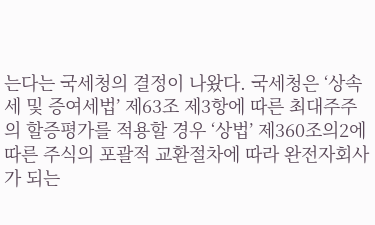는다는 국세청의 결정이 나왔다. 국세청은 ‘상속세 및 증여세법’ 제63조 제3항에 따른 최대주주의 할증평가를 적용할 경우 ‘상법’ 제360조의2에 따른 주식의 포괄적 교환절차에 따라 완전자회사가 되는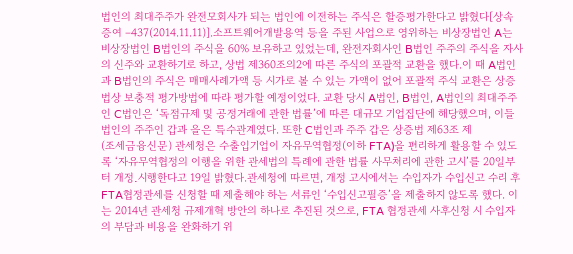법인의 최대주주가 완전모회사가 되는 법인에 이전하는 주식은 할증평가한다고 밝혔다[상속증여 –437(2014.11.11)].소프트웨어개발용역 등을 주된 사업으로 영위하는 비상장법인 A는 비상장법인 B법인의 주식을 60% 보유하고 있었는데, 완전자회사인 B법인 주주의 주식을 자사의 신주와 교환하기로 하고, 상법 제360조의2에 따른 주식의 포괄적 교환을 했다.이 때 A법인과 B법인의 주식은 매매사례가액 등 시가로 볼 수 있는 가액이 없어 포괄적 주식 교환은 상증법상 보충적 평가방법에 따라 평가할 예정이었다. 교환 당시 A법인, B법인, A법인의 최대주주인 C법인은 ‘독점규제 및 공정거래에 관한 법률’에 따른 대규모 기업집단에 해당했으며, 이들 법인의 주주인 갑과 을은 특수관계였다. 또한 C법인과 주주 갑은 상증법 제63조 제
(조세금융신문) 관세청은 수출입기업이 자유무역협정(이하 FTA)을 편리하게 활용할 수 있도록 ‘자유무역협정의 이행을 위한 관세법의 특례에 관한 법률 사무처리에 관한 고시’를 20일부터 개정․시행한다고 19일 밝혔다.관세청에 따르면, 개정 고시에서는 수입자가 수입신고 수리 후 FTA협정관세를 신청할 때 제출해야 하는 서류인 ‘수입신고필증’을 제출하지 않도록 했다. 이는 2014년 관세청 규제개혁 방안의 하나로 추진된 것으로, FTA 협정관세 사후신청 시 수입자의 부담과 비용을 완화하기 위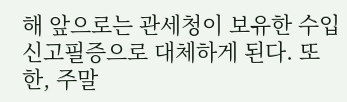해 앞으로는 관세청이 보유한 수입신고필증으로 대체하게 된다. 또한, 주말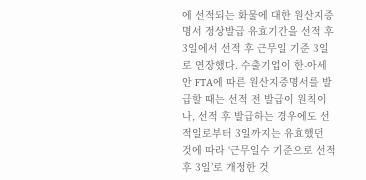에 선적되는 화물에 대한 원산지증명서 정상발급 유효기간을 선적 후 3일에서 선적 후 근무일 기준 3일로 연장했다. 수출기업이 한-아세안 FTA에 따른 원산지증명서를 발급할 때는 선적 전 발급이 원칙이나, 선적 후 발급하는 경우에도 선적일로부터 3일까지는 유효했던 것에 따라 ‘근무일수 기준으로 선적 후 3일’로 개정한 것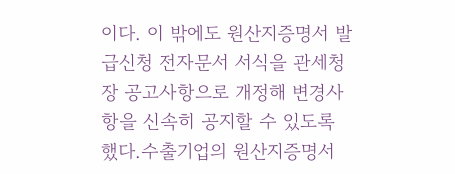이다. 이 밖에도 원산지증명서 발급신청 전자문서 서식을 관세청장 공고사항으로 개정해 변경사항을 신속히 공지할 수 있도록 했다.수출기업의 원산지증명서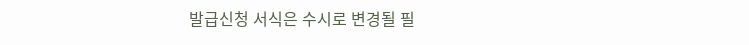발급신청 서식은 수시로 변경될 필